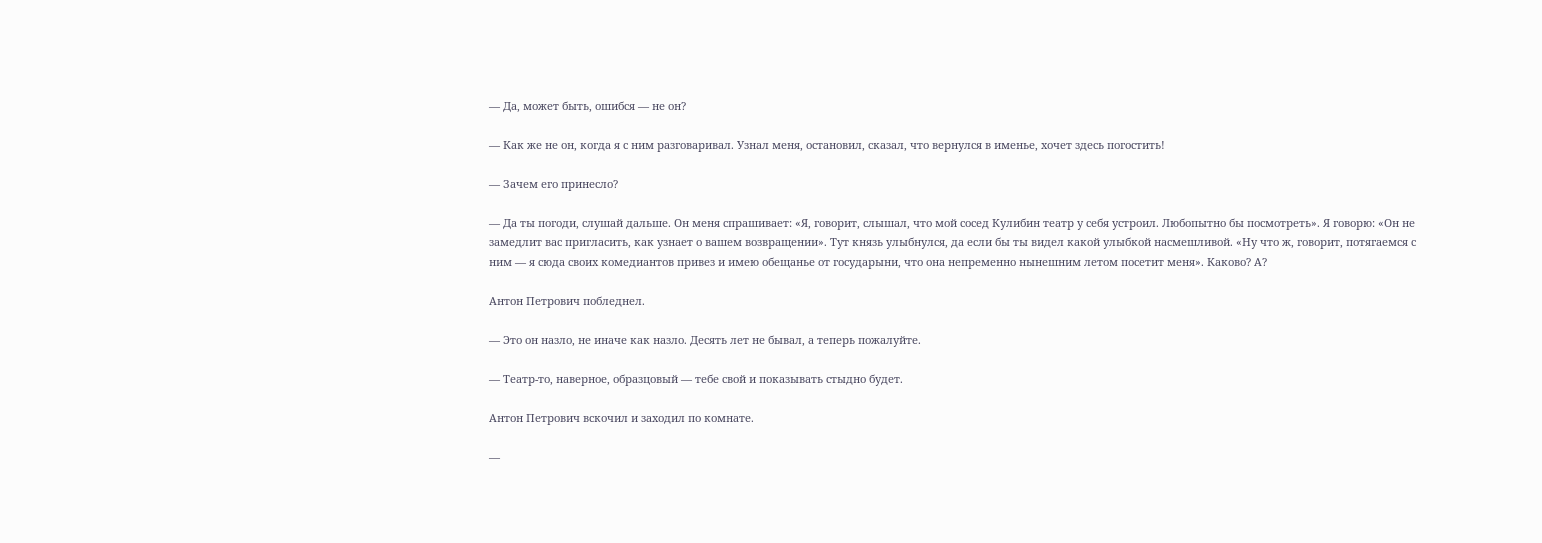— Да, может быть, ошибся — не он?

— Как же не он, когда я с ним разговаривал. Узнал меня, остановил, сказал, что вернулся в именье, хочет здесь погостить!

— Зачем его принесло?

— Да ты погоди, слушай дальше. Он меня спрашивает: «Я, говорит, слышал, что мой сосед Кулибин театр у себя устроил. Любопытно бы посмотреть». Я говорю: «Он не замедлит вас пригласить, как узнает о вашем возвращении». Тут князь улыбнулся, да если бы ты видел какой улыбкой насмешливой. «Ну что ж, говорит, потягаемся с ним — я сюда своих комедиантов привез и имею обещанье от государыни, что она непременно нынешним летом посетит меня». Каково? А?

Антон Петрович побледнел.

— Это он назло, не иначе как назло. Десять лет не бывал, а теперь пожалуйте.

— Театр-то, наверное, образцовый — тебе свой и показывать стыдно будет.

Антон Петрович вскочил и заходил по комнате.

—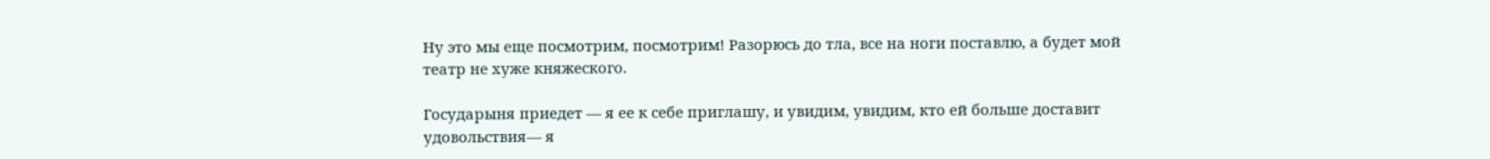Ну это мы еще посмотрим, посмотрим! Разорюсь до тла, все на ноги поставлю, а будет мой театр не хуже княжеского.

Государыня приедет — я ее к себе приглашу, и увидим, увидим, кто ей больше доставит удовольствия— я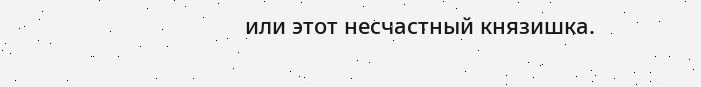или этот несчастный князишка.